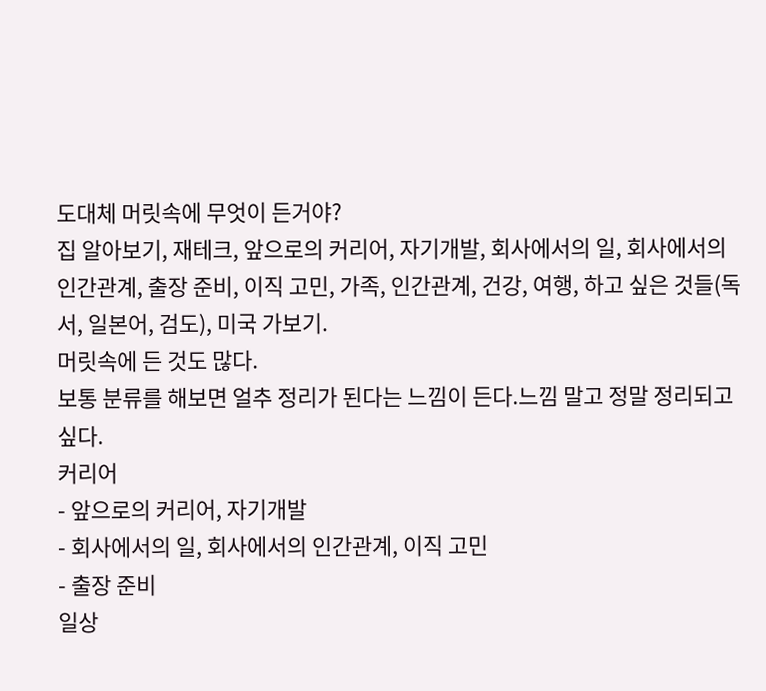도대체 머릿속에 무엇이 든거야?
집 알아보기, 재테크, 앞으로의 커리어, 자기개발, 회사에서의 일, 회사에서의 인간관계, 출장 준비, 이직 고민, 가족, 인간관계, 건강, 여행, 하고 싶은 것들(독서, 일본어, 검도), 미국 가보기.
머릿속에 든 것도 많다.
보통 분류를 해보면 얼추 정리가 된다는 느낌이 든다.느낌 말고 정말 정리되고 싶다.
커리어
- 앞으로의 커리어, 자기개발
- 회사에서의 일, 회사에서의 인간관계, 이직 고민
- 출장 준비
일상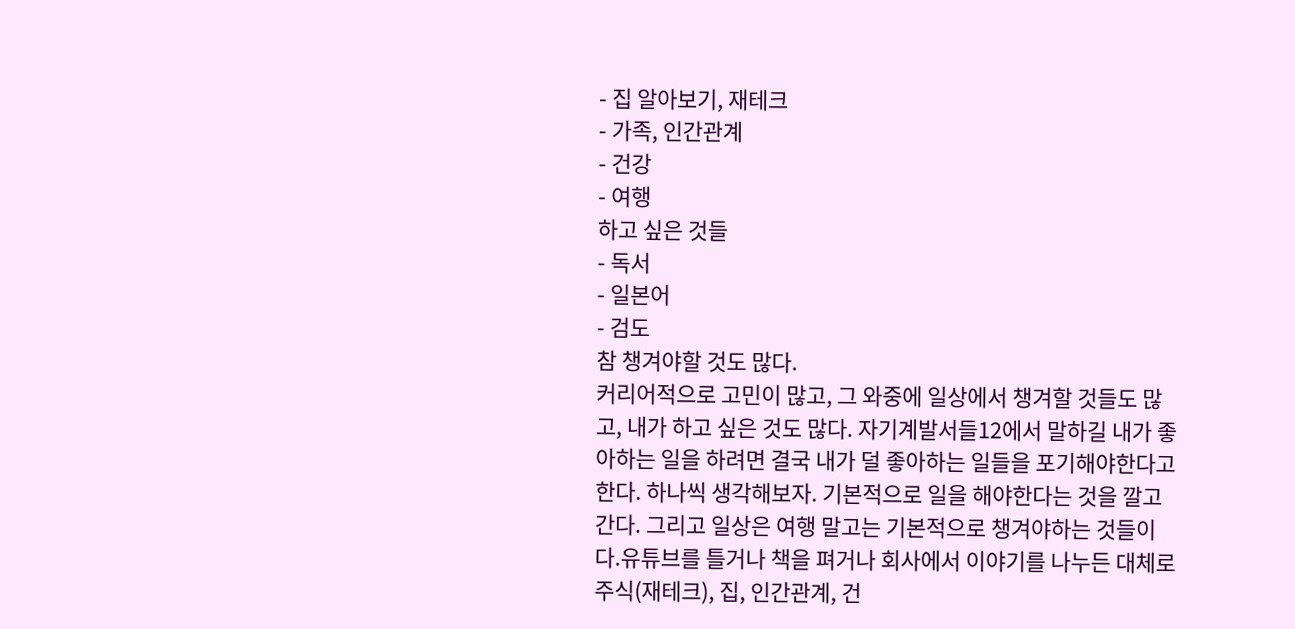- 집 알아보기, 재테크
- 가족, 인간관계
- 건강
- 여행
하고 싶은 것들
- 독서
- 일본어
- 검도
참 챙겨야할 것도 많다.
커리어적으로 고민이 많고, 그 와중에 일상에서 챙겨할 것들도 많고, 내가 하고 싶은 것도 많다. 자기계발서들12에서 말하길 내가 좋아하는 일을 하려면 결국 내가 덜 좋아하는 일들을 포기해야한다고 한다. 하나씩 생각해보자. 기본적으로 일을 해야한다는 것을 깔고 간다. 그리고 일상은 여행 말고는 기본적으로 챙겨야하는 것들이다.유튜브를 틀거나 책을 펴거나 회사에서 이야기를 나누든 대체로 주식(재테크), 집, 인간관계, 건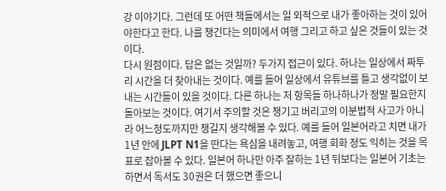강 이야기다. 그런데 또 어떤 책들에서는 일 외적으로 내가 좋아하는 것이 있어야한다고 한다. 나를 챙긴다는 의미에서 여행 그리고 하고 싶은 것들이 있는 것이다.
다시 원점이다. 답은 없는 것일까? 두가지 접근이 있다. 하나는 일상에서 짜투리 시간을 더 찾아내는 것이다. 예를 들어 일상에서 유튜브를 틀고 생각없이 보내는 시간들이 있을 것이다. 다른 하나는 저 항목들 하나하나가 정말 필요한지 돌아보는 것이다. 여기서 주의할 것은 챙기고 버리고의 이분법적 사고가 아니라 어느정도까지만 챙길지 생각해볼 수 있다. 예를 들어 일본어라고 치면 내가 1년 안에 JLPT N1을 딴다는 욕심을 내려놓고, 여행 회화 정도 익히는 것을 목표로 잡아볼 수 있다. 일본어 하나만 아주 잘하는 1년 뒤보다는 일본어 기초는 하면서 독서도 30권은 더 했으면 좋으니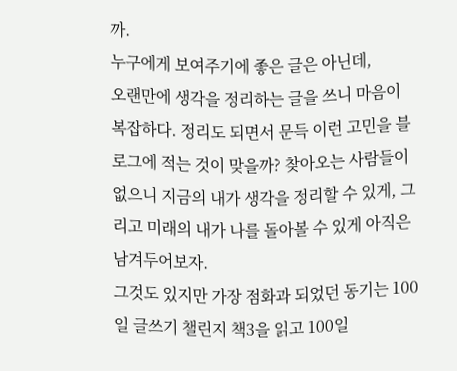까.
누구에게 보여주기에 좋은 글은 아닌데,
오랜만에 생각을 정리하는 글을 쓰니 마음이 복잡하다. 정리도 되면서 문득 이런 고민을 블로그에 적는 것이 맞을까? 찾아오는 사람들이 없으니 지금의 내가 생각을 정리할 수 있게, 그리고 미래의 내가 나를 돌아볼 수 있게 아직은 남겨두어보자.
그것도 있지만 가장 점화과 되었던 동기는 100일 글쓰기 챌린지 책3을 읽고 100일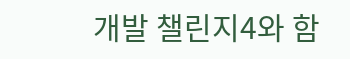개발 챌린지4와 함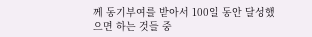께 동기부여를 받아서 100일 동안 달성했으면 하는 것들 중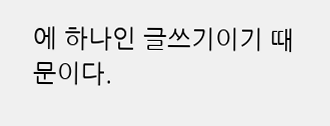에 하나인 글쓰기이기 때문이다.